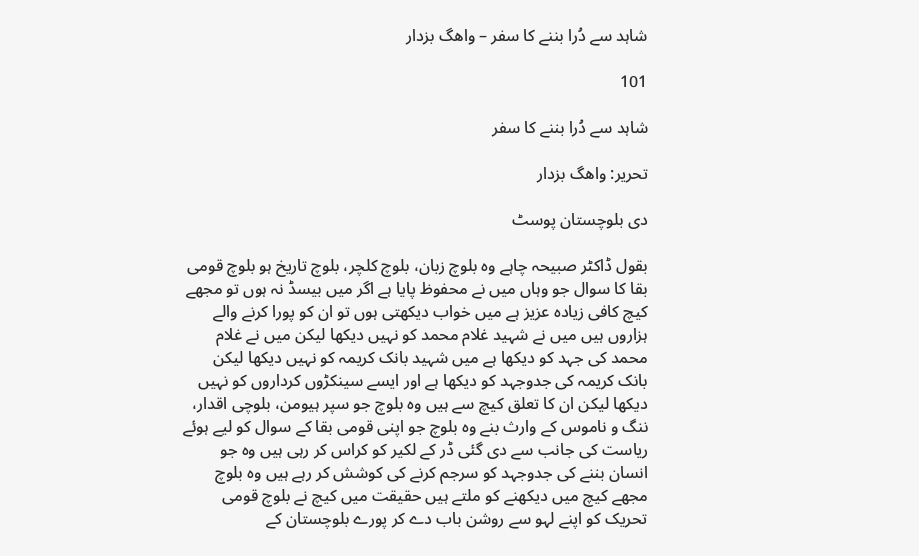شاہد سے دُرا بننے کا سفر – واھگ بزدار

101

شاہد سے دُرا بننے کا سفر

تحریر: واھگ بزدار

دی بلوچستان پوسٹ

بقول ڈاکٹر صبیحہ چاہے وہ بلوچ زبان، بلوچ کلچر، بلوچ تاریخ ہو بلوچ قومی بقا کا سوال جو وہاں میں نے محفوظ پایا ہے اگر میں بیسڈ نہ ہوں تو مجھے کیچ کافی زیادہ عزیز ہے میں خواب دیکھتی ہوں تو ان کو پورا کرنے والے ہزاروں ہیں میں نے شہید غلام محمد کو نہیں دیکھا لیکن میں نے غلام محمد کی جہد کو دیکھا ہے میں شہید بانک کریمہ کو نہیں دیکھا لیکن بانک کریمہ کی جدوجہد کو دیکھا ہے اور ایسے سینکڑوں کرداروں کو نہیں دیکھا لیکن ان کا تعلق کیچ سے ہیں وہ بلوچ جو سپر ہیومن، بلوچی اقدار، ننگ و ناموس کے وارث بنے وہ بلوچ جو اپنی قومی بقا کے سوال کو لیے ہوئے ریاست کی جانب سے دی گئی ڈر کے لکیر کو کراس کر رہی ہیں وہ جو انسان بننے کی جدوجہد کو سرجم کرنے کی کوشش کر رہے ہیں وہ بلوچ مجھے کیچ میں دیکھنے کو ملتے ہیں حقیقت میں کیچ نے بلوچ قومی تحریک کو اپنے لہو سے روشن باب دے کر پورے بلوچستان کے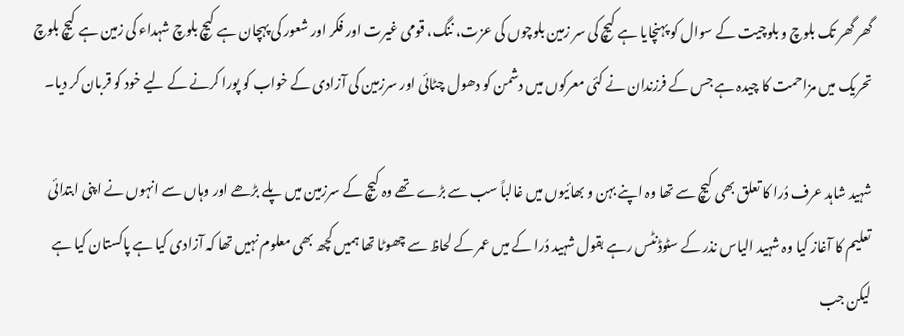گھر گھر تک بلوچ و بلوچیت کے سوال کو پہنچایا ہے کیچ کی سر زمین بلوچوں کی عزت، ننگ، قومی غیرت اور فکر اور شعور کی پہچان ہے کیچ بلوچ شہداء کی زمین ہے کیچ بلوچ تحریک میں مزاحمت کا چیدہ ہے جس کے فرزندان نے کئی معرکوں میں دشمن کو دھول چٹائی اور سرزمین کی آزادی کے خواب کو پورا کرنے کے لیے خود کو قربان کر دیا۔

شہید شاہد عرف دُرا کا تعلق بھی کیچ سے تھا وہ اپنے بہن و بھائیوں میں غالباً سب سے بڑے تھے وہ کیچ کے سرزمین میں پلے بڑھے اور وہاں سے انہوں نے اپنی ابتدائی تعلیم کا آغاز کیا وہ شہید الیاس نذر کے سٹوڈنٹس رہے بقول شہید دُرا کے میں عمر کے لحاظ سے چھوٹا تھا ہمیں کچھ بھی معلوم نہیں تھا کہ آزادی کیا ہے پاکستان کیا ہے لیکن جب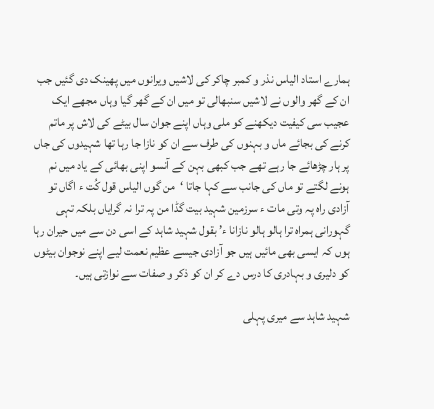ہمارے استاد الیاس نذر و کمبر چاکر کی لاشیں ویرانوں میں پھینک دی گئیں جب ان کے گھر والوں نے لاشیں سنبھالی تو میں ان کے گھر گیا وہاں مجھے ایک عجیب سی کیفیت دیکھنے کو ملی وہاں اپنے جوان سال بیٹے کی لاش پر ماتم کرنے کی بجائے ماں و بہنوں کی طرف سے ان کو نازا جا رہا تھا شہیدوں کی جاں پر ہار چڑھائے جا رہے تھے جب کبھی بہن کے آنسو اپنی بھائی کے یاد میں نم ہونے لگتے تو ماں کی جانب سے کہا جاتا ‘من گوں الیاس قول کُت ء اگاں تو آزادی راہ پہ وتی مات ء سرزمین شہید بیت گڈا من پہ ترا نہ گرایاں بلکہ تہی گہورانی ہمراہ ترا ہالو ہالو نازانا ء’ بقول شہید شاہد کے اسی دن سے میں حیران رہا ہوں کہ ایسی بھی مائیں ہیں جو آزادی جیسے عظیم نعمت لیے اپنے نوجوان بیٹوں کو دلیری و بہادری کا درس دے کر ان کو ذکر و صفات سے نوازتی ہیں۔

شہید شاہد سے میری پہلی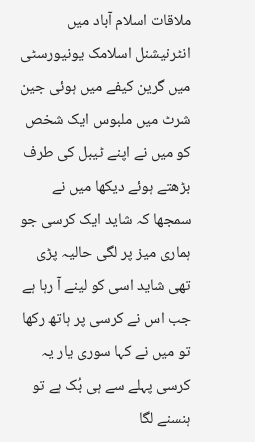ملاقات اسلام آباد میں انٹرنیشنل اسلامک یونیورسٹی میں گرین کیفے میں ہوئی جین شرٹ میں ملبوس ایک شخص کو میں نے اپنے ٹیبل کی طرف بڑھتے ہوئے دیکھا میں نے سمجھا کہ شاید ایک کرسی جو ہماری میز پر لگی حالیہ پڑی تھی شاید اسی کو لینے آ رہا ہے جب اس نے کرسی پر ہاتھ رکھا تو میں نے کہا سوری یار یہ کرسی پہلے سے ہی بُک ہے تو ہنسنے لگا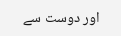اور دوست سے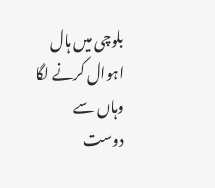بلوچی میں ہال اہوال کرنے لگا وہاں سے دوست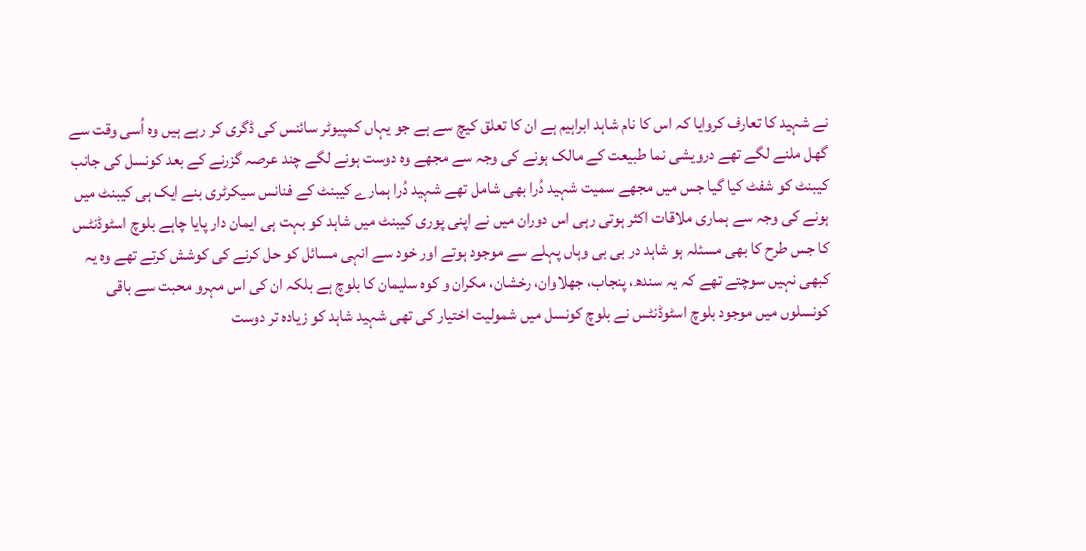نے شہید کا تعارف کروایا کہ اس کا نام شاہد ابراہیم ہے ان کا تعلق کیچ سے ہے جو یہاں کمپیوٹر سائنس کی ڈگری کر رہے ہیں وہ اُسی وقت سے گھل ملنے لگے تھے درویشی نما طبیعت کے مالک ہونے کی وجہ سے مجھے وہ دوست ہونے لگے چند عرصہ گزرنے کے بعد کونسل کی جانب کیبنٹ کو شفٹ کیا گیا جس میں مجھے سمیت شہید دُرا بھی شامل تھے شہید دُرا ہمارے کیبنٹ کے فنانس سیکرٹری بنے ایک ہی کیبنٹ میں ہونے کی وجہ سے ہماری ملاقات اکثر ہوتی رہی اس دوران میں نے اپنی پوری کیبنٹ میں شاہد کو بہت ہی ایمان دار پایا چاہے بلوچ اسٹوڈنٹس کا جس طرح کا بھی مسئلہ ہو شاہد در بی بی وہاں پہلے سے موجود ہوتے اور خود سے انہی مسائل کو حل کرنے کی کوشش کرتے تھے وہ یہ کبھی نہیں سوچتے تھے کہ یہ سندھ، پنجاب، جھلاوان، رخشان، مکران و کوہ سلیمان کا بلوچ ہے بلکہ ان کی اس مہرو محبت سے باقی کونسلوں میں موجود بلوچ اسٹوڈنٹس نے بلوچ کونسل میں شمولیت اختیار کی تھی شہید شاہد کو زیادہ تر دوست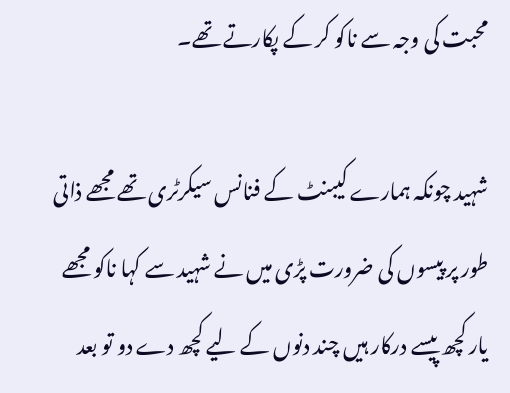محبت کی وجہ سے ناکو کر کے پکارتے تھے۔

شہید چونکہ ہمارے کیبنٹ کے فنانس سیکرٹری تھے مجھے ذاتی طور پر پیسوں کی ضرورت پڑی میں نے شہید سے کہا ناکو مجھے یار کچھ پیسے درکار ہیں چند دنوں کے لیے کچھ دے دو تو بعد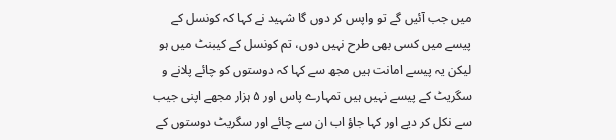میں جب آئیں گے تو واپس کر دوں گا شہید نے کہا کہ کونسل کے پیسے میں کسی بھی طرح نہیں دوں، تم کونسل کے کیبنٹ میں ہو لیکن یہ پیسے امانت ہیں مجھ سے کہا کہ دوستوں کو چائے پلانے و سگریٹ کے پیسے نہیں ہیں تمہارے پاس اور ۵ ہزار مجھے اپنی جیب سے نکل کر دیے اور کہا جاؤ اب ان سے چائے اور سگریٹ دوستوں کے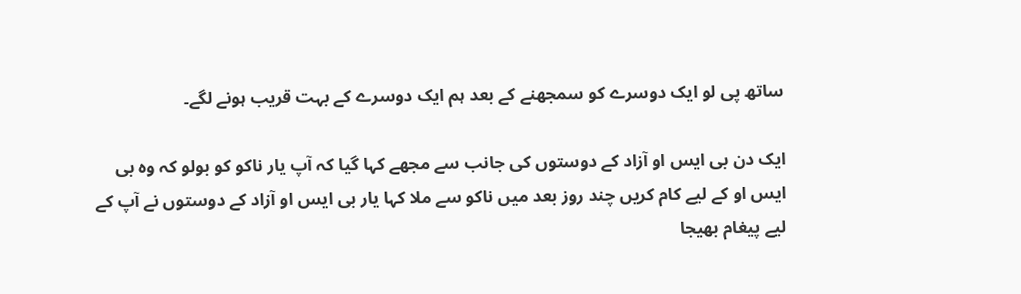ساتھ پی لو ایک دوسرے کو سمجھنے کے بعد ہم ایک دوسرے کے بہت قریب ہونے لگے۔

ایک دن بی ایس او آزاد کے دوستوں کی جانب سے مجھے کہا گیا کہ آپ یار ناکو کو بولو کہ وہ بی ایس او کے لیے کام کریں چند روز بعد میں ناکو سے ملا کہا یار بی ایس او آزاد کے دوستوں نے آپ کے لیے پیغام بھیجا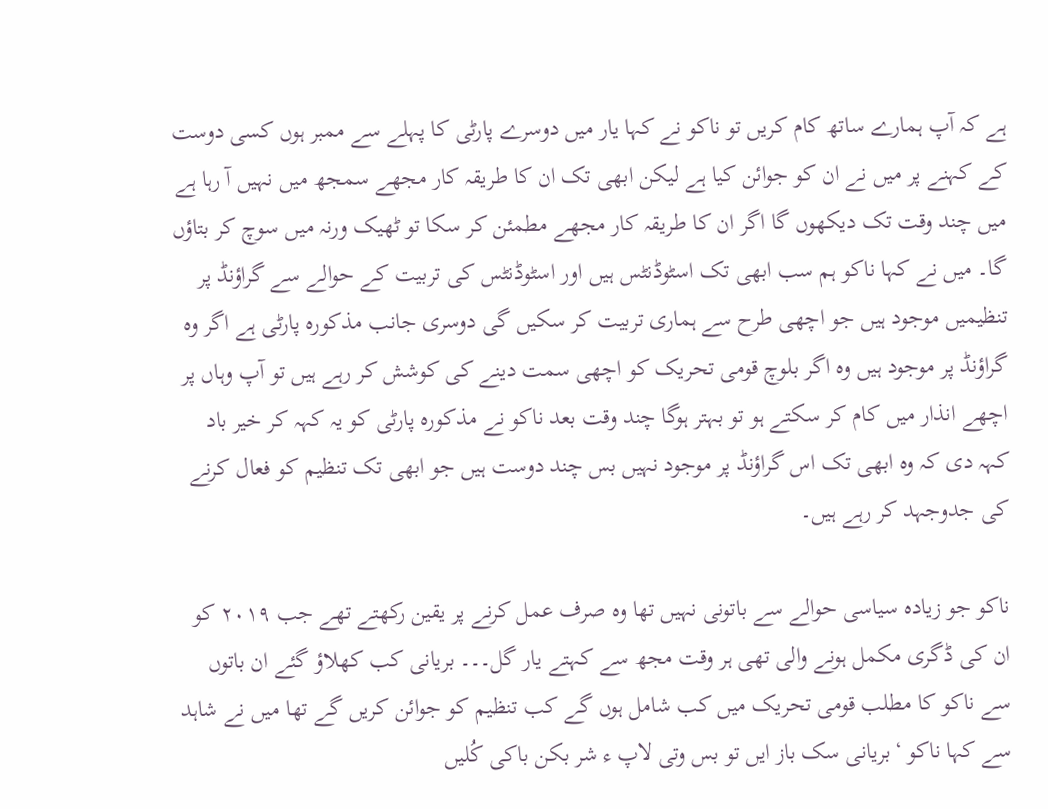ہے کہ آپ ہمارے ساتھ کام کریں تو ناکو نے کہا یار میں دوسرے پارٹی کا پہلے سے ممبر ہوں کسی دوست کے کہنے پر میں نے ان کو جوائن کیا ہے لیکن ابھی تک ان کا طریقہ کار مجھے سمجھ میں نہیں آ رہا ہے میں چند وقت تک دیکھوں گا اگر ان کا طریقہ کار مجھے مطمئن کر سکا تو ٹھیک ورنہ میں سوچ کر بتاؤں گا۔ میں نے کہا ناکو ہم سب ابھی تک اسٹوڈنٹس ہیں اور اسٹوڈنٹس کی تربیت کے حوالے سے گراؤنڈ پر تنظیمیں موجود ہیں جو اچھی طرح سے ہماری تربیت کر سکیں گی دوسری جانب مذکورہ پارٹی ہے اگر وہ گراؤنڈ پر موجود ہیں وہ اگر بلوچ قومی تحریک کو اچھی سمت دینے کی کوشش کر رہے ہیں تو آپ وہاں پر اچھے انذار میں کام کر سکتے ہو تو بہتر ہوگا چند وقت بعد ناکو نے مذکورہ پارٹی کو یہ کہہ کر خیر باد کہہ دی کہ وہ ابھی تک اس گراؤنڈ پر موجود نہیں بس چند دوست ہیں جو ابھی تک تنظیم کو فعال کرنے کی جدوجہد کر رہے ہیں۔

ناکو جو زیادہ سیاسی حوالے سے باتونی نہیں تھا وہ صرف عمل کرنے پر یقین رکھتے تھے جب ۲۰۱۹ کو ان کی ڈگری مکمل ہونے والی تھی ہر وقت مجھ سے کہتے یار گل۔۔۔ بریانی کب کھلاؤ گئے ان باتوں سے ناکو کا مطلب قومی تحریک میں کب شامل ہوں گے کب تنظیم کو جوائن کریں گے تھا میں نے شاہد سے کہا ناکو ‘بریانی سک باز ایں تو بس وتی لاپ ء شر بکن باکی کُلیں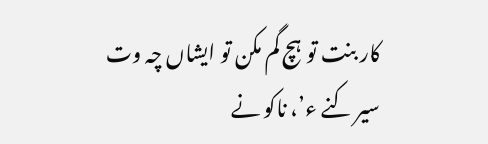کار بنت تو ہچ گم مکن تو ایشاں چہ وت سیر کنے ء’، ناکو نے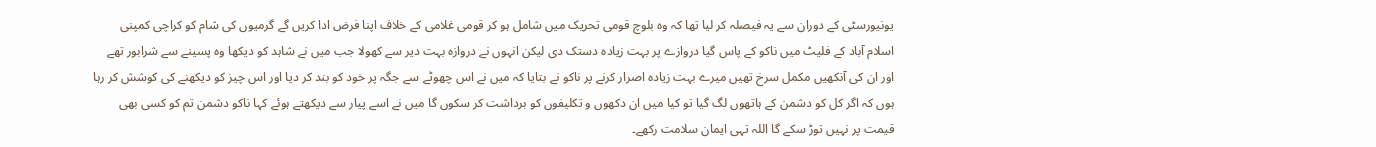یونیورسٹی کے دوران سے یہ فیصلہ کر لیا تھا کہ وہ بلوچ قومی تحریک میں شامل ہو کر قومی غلامی کے خلاف اپنا فرض ادا کریں گے گرمیوں کی شام کو کراچی کمپنی اسلام آباد کے فلیٹ میں ناکو کے پاس گیا دروازے پر بہت زیادہ دستک دی لیکن انہوں نے دروازہ بہت دیر سے کھولا جب میں نے شاہد کو دیکھا وہ پسینے سے شرابور تھے اور ان کی آنکھیں مکمل سرخ تھیں میرے بہت زیادہ اصرار کرنے پر ناکو نے بتایا کہ میں نے اس چھوٹے سے جگہ پر خود کو بند کر دیا اور اس چیز کو دیکھنے کی کوشش کر رہا ہوں کہ اگر کل کو دشمن کے ہاتھوں لگ گیا تو کیا میں ان دکھوں و تکلیفوں کو برداشت کر سکوں گا میں نے اسے پیار سے دیکھتے ہوئے کہا ناکو دشمن تم کو کسی بھی قیمت پر نہیں توڑ سکے گا اللہ تہی ایمان سلامت رکھے۔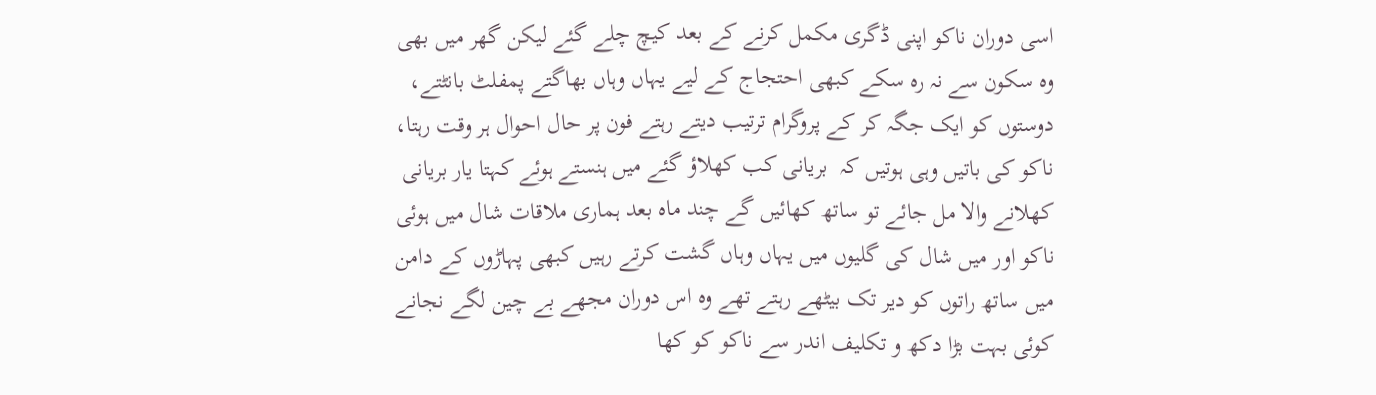اسی دوران ناکو اپنی ڈگری مکمل کرنے کے بعد کیچ چلے گئے لیکن گھر میں بھی وہ سکون سے نہ رہ سکے کبھی احتجاج کے لیے یہاں وہاں بھاگتے پمفلٹ بانٹتے، دوستوں کو ایک جگہ کر کے پروگرام ترتیب دیتے رہتے فون پر حال احوال ہر وقت رہتا، ناکو کی باتیں وہی ہوتیں کہ  بریانی کب کھلاؤ گئے میں ہنستے ہوئے کہتا یار بریانی کھلانے والا مل جائے تو ساتھ کھائیں گے چند ماہ بعد ہماری ملاقات شال میں ہوئی ناکو اور میں شال کی گلیوں میں یہاں وہاں گشت کرتے رہیں کبھی پہاڑوں کے دامن میں ساتھ راتوں کو دیر تک بیٹھے رہتے تھے وہ اس دوران مجھے بے چین لگے نجانے کوئی بہت بڑا دکھ و تکلیف اندر سے ناکو کو کھا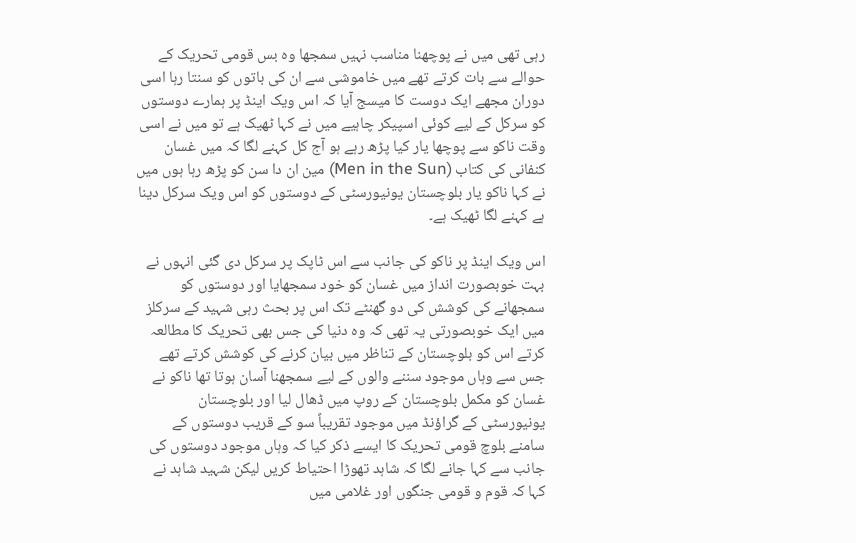رہی تھی میں نے پوچھنا مناسب نہیں سمجھا وہ بس قومی تحریک کے حوالے سے بات کرتے تھے میں خاموشی سے ان کی باتوں کو سنتا رہا اسی دوران مجھے ایک دوست کا میسج آیا کہ اس ویک اینڈ پر ہمارے دوستوں کو سرکل کے لیے کوئی اسپیکر چاہیے میں نے کہا ٹھیک ہے تو میں نے اسی وقت ناکو سے پوچھا یار کیا پڑھ رہے ہو آج کل کہنے لگا کہ میں غسان کنفانی کی کتاب (Men in the Sun) مین ان دا سن کو پڑھ رہا ہوں میں نے کہا ناکو یار بلوچستان یونیورسٹی کے دوستوں کو اس ویک سرکل دینا ہے کہنے لگا ٹھیک ہے۔

اس ویک اینڈ پر ناکو کی جانب سے اس ٹاپک پر سرکل دی گئی انہوں نے بہت خوبصورت انداز میں غسان کو خود سمجھایا اور دوستوں کو سمجھانے کی کوشش کی دو گھنٹے تک اس پر بحث رہی شہید کے سرکلز میں ایک خوبصورتی یہ تھی کہ وہ دنیا کی جس بھی تحریک کا مطالعہ کرتے اس کو بلوچستان کے تناظر میں بیان کرنے کی کوشش کرتے تھے جس سے وہاں موجود سننے والوں کے لیے سمجھنا آسان ہوتا تھا ناکو نے غسان کو مکمل بلوچستان کے روپ میں ڈھال لیا اور بلوچستان یونیورسٹی کے گراؤنڈ میں موجود تقریباً سو کے قریب دوستوں کے سامنے بلوچ قومی تحریک کا ایسے ذکر کیا کہ وہاں موجود دوستوں کی جانب سے کہا جانے لگا کہ شاہد تھوڑا احتیاط کریں لیکن شہید شاہد نے کہا کہ قوم و قومی جنگوں اور غلامی میں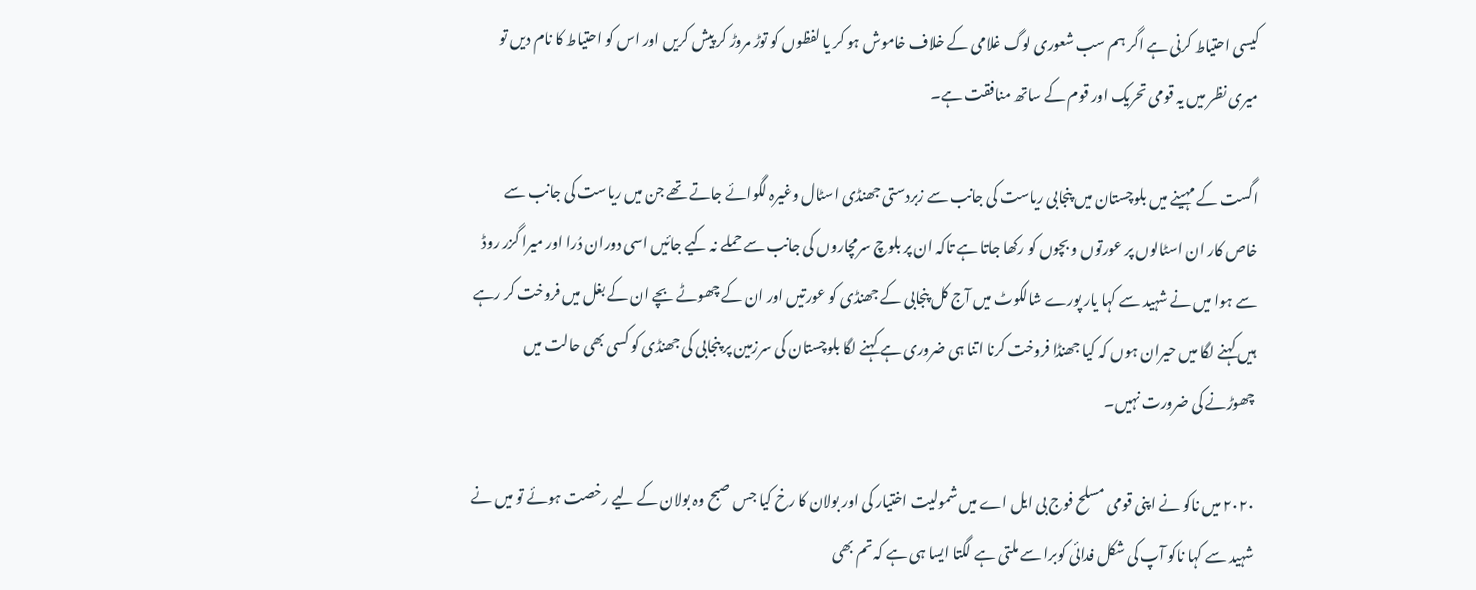کیسی احتیاط کرنی ہے اگر ہم سب شعوری لوگ غلامی کے خلاف خاموش ہو کر یا لفظوں کو توڑ مروڑ کر پیش کریں اور اس کو احتیاط کا نام دیں تو میری نظر میں یہ قومی تحریک اور قوم کے ساتھ منافقت ہے۔

اگست کے مہینے میں بلوچستان میں پنجابی ریاست کی جانب سے زبردستی جھنڈی اسٹال وغیرہ لگوائے جاتے تھے جن میں ریاست کی جانب سے خاص کار ان اسٹالوں پر عورتوں و بچوں کو رکھا جاتا ہے تاکہ ان پر بلوچ سرمچاروں کی جانب سے حملے نہ کیے جائیں اسی دوران دُرا اور میرا گزر روڈ سے ہوا میں نے شہید سے کہا یار پورے شالکوٹ میں آج کل پنجابی کے جھنڈی کو عورتیں اور ان کے چھوٹے بچے ان کے بغل میں فروخت کر رہے ہیں کہنے لگا میں حیران ہوں کہ کیا جھنڈا فروخت کرنا اتنا ہی ضروری ہے کہنے لگا بلوچستان کی سرزمین پر پنجابی کی جھنڈی کو کسی بھی حالت میں چھوڑنے کی ضرورت نہیں۔

۲۰۲۰ میں ناکو نے اپنی قومی مسلح فوج بی ایل اے میں شمولیت اختیار کی اور بولان کا رخ کیا جس صبح وہ بولان کے لیے رخصت ہوئے تو میں نے شہید سے کہا ناکو آپ کی شکل فدائی کوبرا سے ملتی ہے لگتا ایسا ہی ہے کہ تم بھی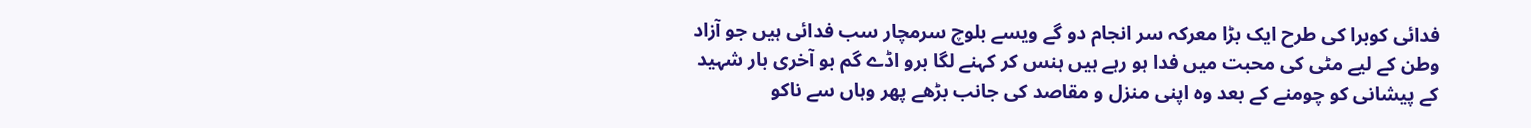فدائی کوبرا کی طرح ایک بڑا معرکہ سر انجام دو گے ویسے بلوچ سرمچار سب فدائی ہیں جو آزاد وطن کے لیے مٹی کی محبت میں فدا ہو رہے ہیں ہنس کر کہنے لگا برو اڈے گم بو آخری بار شہید کے پیشانی کو چومنے کے بعد وہ اپنی منزل و مقاصد کی جانب بڑھے پھر وہاں سے ناکو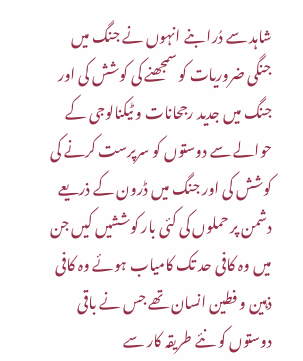شاہد سے دُرا بنے انہوں نے جنگ میں جنگی ضروریات کو سمجھنے کی کوشش کی اور جنگ میں جدید رجحانات و ٹیکنالوجی کے حوالے سے دوستوں کو سرپرست کرنے کی کوشش کی اور جنگ میں ڈرون کے ذریعے دشمن پر حملوں کی کئی بار کوششیں کیں جن میں وہ کافی حد تک کامیاب ہوئے وہ کافی ذہین و فطین انسان تھے جس نے باقی دوستوں کو نئے طریقہ کار سے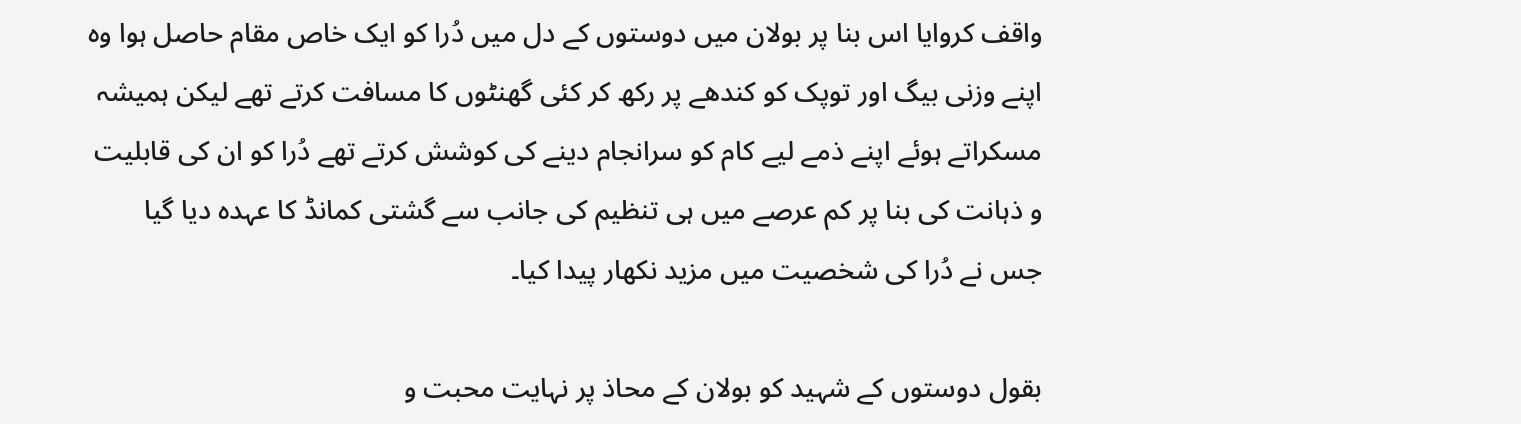واقف کروایا اس بنا پر بولان میں دوستوں کے دل میں دُرا کو ایک خاص مقام حاصل ہوا وہ اپنے وزنی بیگ اور توپک کو کندھے پر رکھ کر کئی گھنٹوں کا مسافت کرتے تھے لیکن ہمیشہ مسکراتے ہوئے اپنے ذمے لیے کام کو سرانجام دینے کی کوشش کرتے تھے دُرا کو ان کی قابلیت و ذہانت کی بنا پر کم عرصے میں ہی تنظیم کی جانب سے گشتی کمانڈ کا عہدہ دیا گیا جس نے دُرا کی شخصیت میں مزید نکھار پیدا کیا۔

بقول دوستوں کے شہید کو بولان کے محاذ پر نہایت محبت و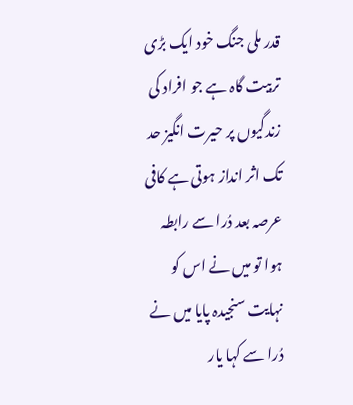قدر ملی جنگ خود ایک بڑی تربیت گاہ ہے جو افراد کی زندگیوں پر حیرت انگیز حد تک اثر انداز ہوتی ہے کافی عرصہ بعد دُرا سے رابطہ ہوا تو میں نے اس کو نہایت سنجیدہ پایا میں نے دُرا سے کہا یار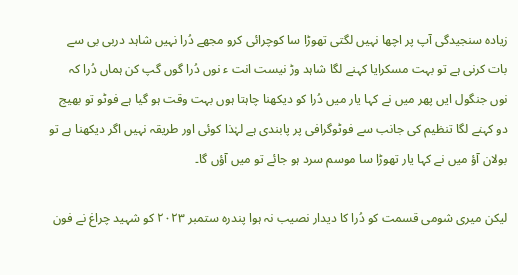زیادہ سنجیدگی آپ پر اچھا نہیں لگتی تھوڑا سا کوچرائی کرو مجھے دُرا نہیں شاہد دربی بی سے بات کرنی ہے تو بہت مسکرایا کہنے لگا شاہد وڑ نیست انت ء نوں دُرا گوں گپ کن ہماں دُرا کہ نوں جنگول ایں پھر میں نے کہا یار میں دُرا کو دیکھنا چاہتا ہوں بہت وقت ہو گیا ہے فوٹو تو بھیج دو کہنے لگا تنظیم کی جانب سے فوٹوگرافی پر پابندی ہے لہٰذا کوئی اور طریقہ نہیں اگر دیکھنا ہے تو بولان آؤ میں نے کہا یار تھوڑا سا موسم سرد ہو جائے تو میں آؤں گا۔

لیکن میری شومی قسمت کو دُرا کا دیدار نصیب نہ ہوا پندرہ ستمبر ۲۰۲۳ کو شہید چراغ نے فون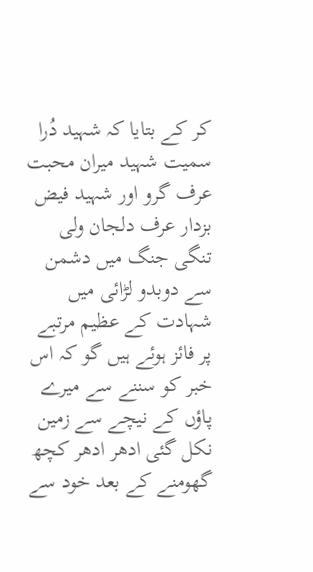کر کے بتایا کہ شہید دُرا سمیت شہید میران محبت عرف گرو اور شہید فیض بزدار عرف دلجان ولی تنگی جنگ میں دشمن سے دوبدو لڑائی میں شہادت کے عظیم مرتبے پر فائز ہوئے ہیں گو کہ اس خبر کو سننے سے میرے پاؤں کے نیچے سے زمین نکل گئی ادھر ادھر کچھ گھومنے کے بعد خود سے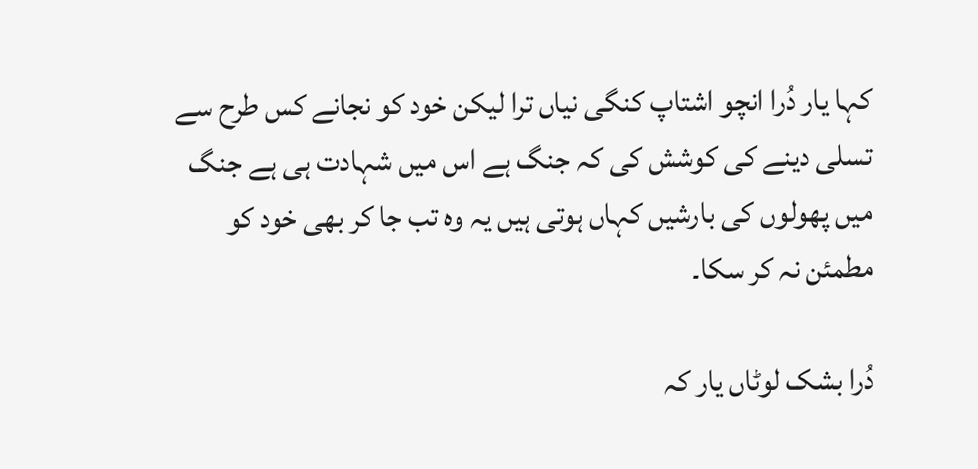کہا یار دُرا انچو اشتاپ کنگی نیاں ترا لیکن خود کو نجانے کس طرح سے تسلی دینے کی کوشش کی کہ جنگ ہے اس میں شہادت ہی ہے جنگ میں پھولوں کی بارشیں کہاں ہوتی ہیں یہ وہ تب جا کر بھی خود کو مطمئن نہ کر سکا۔

دُرا بشک لوٹاں یار کہ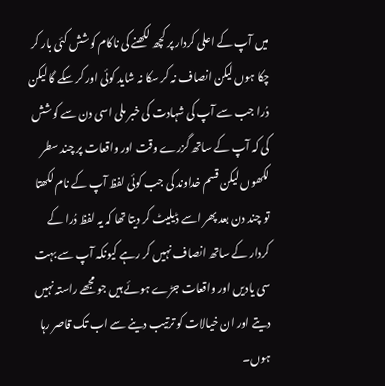میں آپ کے اعلی کردار پر کچھ لکھنے کی ناکام کوشش کئی بار کر چکا ہوں لیکن انصاف نہ کر سکا نہ شاید کوئی اور کر سکے گا لیکن دُرا جب سے آپ کی شہادت کی خبر ملی اسی دن سے کوشش کی کہ آپ کے ساتھ گزرے وقت اور واقعات پر چند سطر لکھوں لیکن قسم خداوند کی جب کوئی لفظ آپ کے نام لکھتا تو چند دن بعد پھر اسے ڈیلیٹ کر دیتا تھا کہ یہ لفظ دُرا کے کردار کے ساتھ انصاف نہیں کر رہے کیونکہ آپ سے بہت سی یادیں اور واقعات جڑے ہوئے ہیں جو مجھے راستہ نہیں دیتے اور ان خیالات کو ترتیب دینے سے اب تک قاصر رہا ہوں۔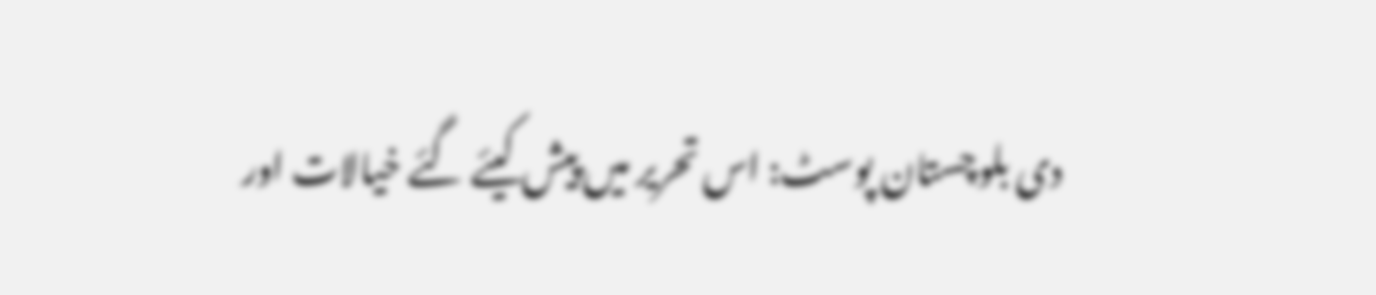دی بلوچستان پوسٹ: اس تحریر میں پیش کیئے گئے خیالات اور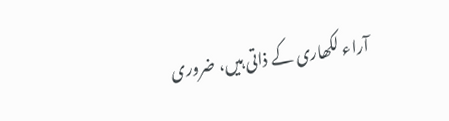آراء لکھاری کے ذاتی ہیں، ضروری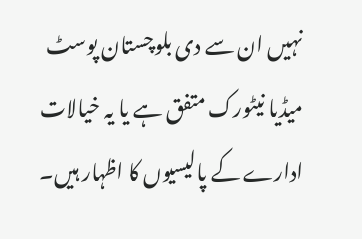نہیں ان سے دی بلوچستان پوسٹ میڈیا نیٹورک متفق ہے یا یہ خیالات ادارے کے پالیسیوں کا اظہار ہیں۔